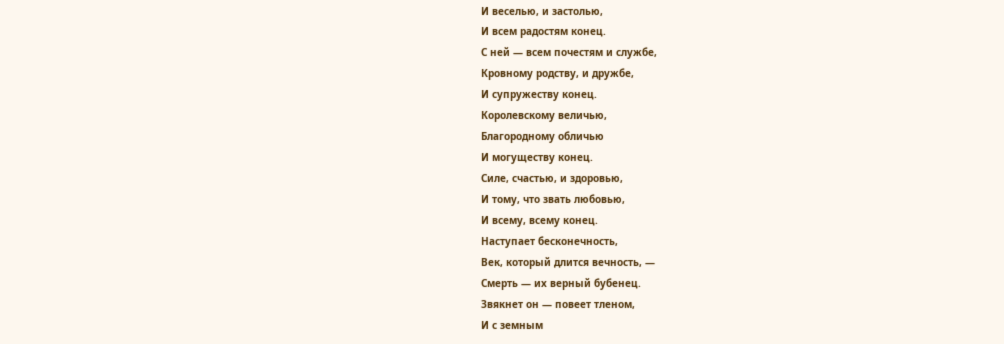И веселью, и застолью,
И всем радостям конец.
С ней — всем почестям и службе,
Кровному родству, и дружбе,
И супружеству конец.
Королевскому величью,
Благородному обличью
И могуществу конец.
Силе, счастью, и здоровью,
И тому, что звать любовью,
И всему, всему конец.
Наступает бесконечность,
Век, который длится вечность, —
Смерть — их верный бубенец.
Звякнет он — повеет тленом,
И с земным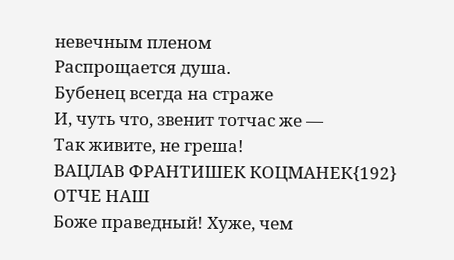невечным пленом
Распрощается душа.
Бубенец всегда на страже
И, чуть что, звенит тотчас же —
Так живите, не греша!
ВАЦЛАВ ФРАНТИШЕК КОЦМАНЕК{192}
ОТЧЕ НАШ
Боже праведный! Хуже, чем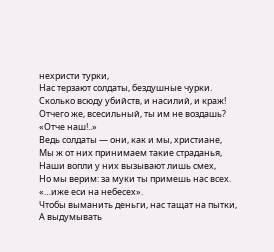нехристи турки,
Нас терзают солдаты, бездушные чурки.
Сколько всюду убийств, и насилий, и краж!
Отчего же, всесильный, ты им не воздашь?
«Отче наш!..»
Ведь солдаты — они, как и мы, христиане,
Мы ж от них принимаем такие страданья,
Наши вопли у них вызывают лишь смех,
Но мы верим: за муки ты примешь нас всех.
«…иже еси на небесех».
Чтобы выманить деньги, нас тащат на пытки,
А выдумывать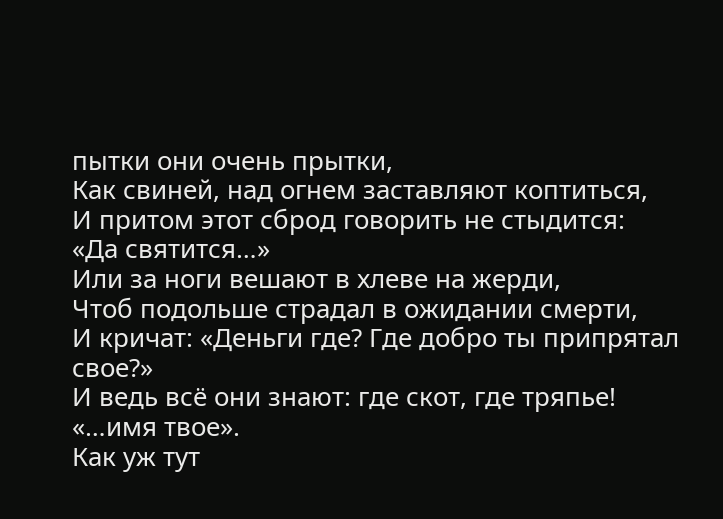пытки они очень прытки,
Как свиней, над огнем заставляют коптиться,
И притом этот сброд говорить не стыдится:
«Да святится…»
Или за ноги вешают в хлеве на жерди,
Чтоб подольше страдал в ожидании смерти,
И кричат: «Деньги где? Где добро ты припрятал свое?»
И ведь всё они знают: где скот, где тряпье!
«…имя твое».
Как уж тут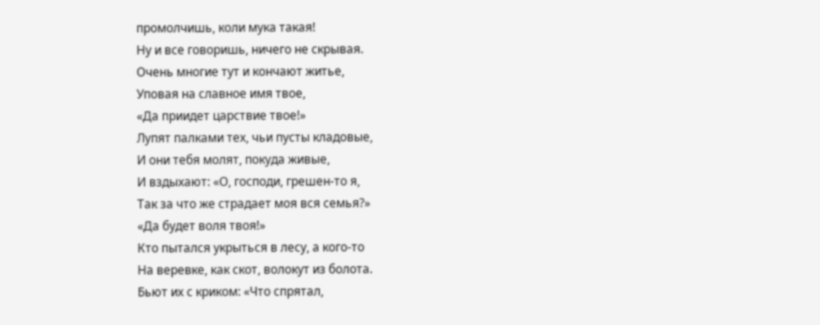промолчишь, коли мука такая!
Ну и все говоришь, ничего не скрывая.
Очень многие тут и кончают житье,
Уповая на славное имя твое,
«Да приидет царствие твое!»
Лупят палками тех, чьи пусты кладовые,
И они тебя молят, покуда живые,
И вздыхают: «О, господи, грешен-то я,
Так за что же страдает моя вся семья?»
«Да будет воля твоя!»
Кто пытался укрыться в лесу, а кого-то
На веревке, как скот, волокут из болота.
Бьют их с криком: «Что спрятал,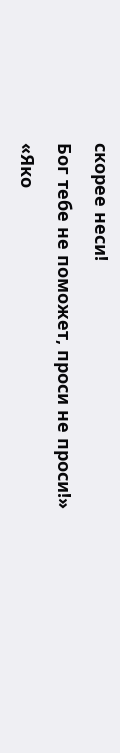скорее неси!
Бог тебе не поможет, проси не проси!»
«Яко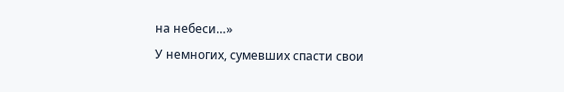на небеси…»
У немногих, сумевших спасти свои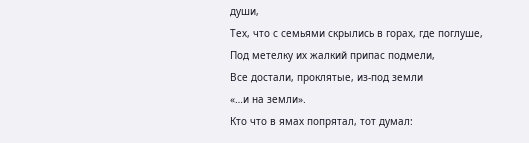души,
Тех, что с семьями скрылись в горах, где поглуше,
Под метелку их жалкий припас подмели,
Все достали, проклятые, из-под земли
«…и на земли».
Кто что в ямах попрятал, тот думал: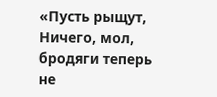«Пусть рыщут,
Ничего, мол, бродяги теперь не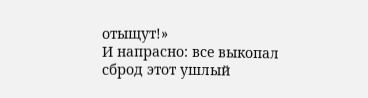отыщут!»
И напрасно: все выкопал сброд этот ушлый